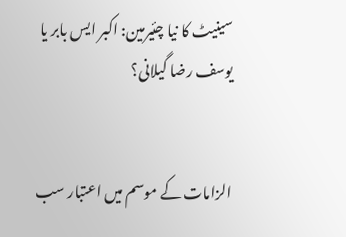سینیٹ کا نیا چئیرمین: اکبر ایس بابر یا یوسف رضا گیلانی؟


الزامات کے موسم میں اعتبار سب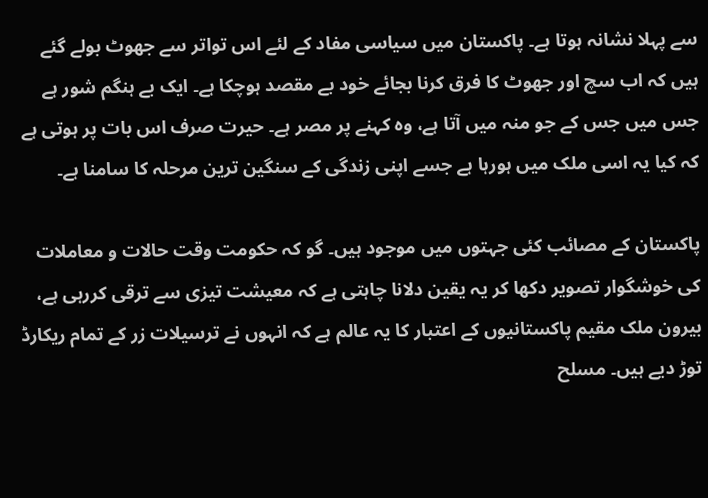سے پہلا نشانہ ہوتا ہے۔ پاکستان میں سیاسی مفاد کے لئے اس تواتر سے جھوٹ بولے گئے ہیں کہ اب سچ اور جھوٹ کا فرق کرنا بجائے خود بے مقصد ہوچکا ہے۔ ایک بے ہنگم شور ہے جس میں جس کے جو منہ میں آتا ہے، وہ کہنے پر مصر ہے۔ حیرت صرف اس بات پر ہوتی ہے کہ کیا یہ اسی ملک میں ہورہا ہے جسے اپنی زندگی کے سنگین ترین مرحلہ کا سامنا ہے۔

پاکستان کے مصائب کئی جہتوں میں موجود ہیں۔ گو کہ حکومت وقت حالات و معاملات کی خوشگوار تصویر دکھا کر یہ یقین دلانا چاہتی ہے کہ معیشت تیزی سے ترقی کررہی ہے، بیرون ملک مقیم پاکستانیوں کے اعتبار کا یہ عالم ہے کہ انہوں نے ترسیلات زر کے تمام ریکارڈ توڑ دیے ہیں۔ مسلح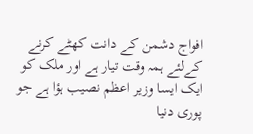افواج دشمن کے دانت کھٹے کرنے کےلئے ہمہ وقت تیار ہے اور ملک کو ایک ایسا وزیر اعظم نصیب ہؤا ہے جو پوری دنیا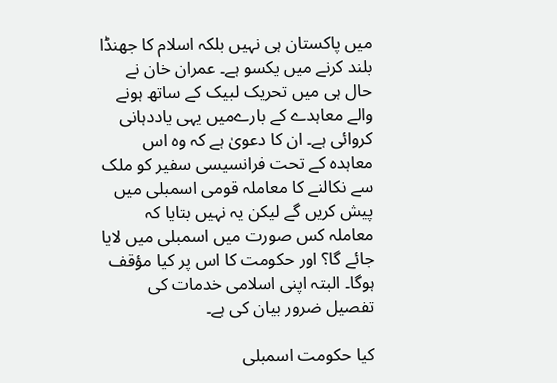میں پاکستان ہی نہیں بلکہ اسلام کا جھنڈا بلند کرنے میں یکسو ہے۔ عمران خان نے حال ہی میں تحریک لبیک کے ساتھ ہونے والے معاہدے کے بارےمیں یہی یاددہانی کروائی ہے۔ ان کا دعویٰ ہے کہ وہ اس معاہدہ کے تحت فرانسیسی سفیر کو ملک سے نکالنے کا معاملہ قومی اسمبلی میں پیش کریں گے لیکن یہ نہیں بتایا کہ معاملہ کس صورت میں اسمبلی میں لایا جائے گا؟ اور حکومت کا اس پر کیا مؤقف ہوگا۔ البتہ اپنی اسلامی خدمات کی تفصیل ضرور بیان کی ہے۔

کیا حکومت اسمبلی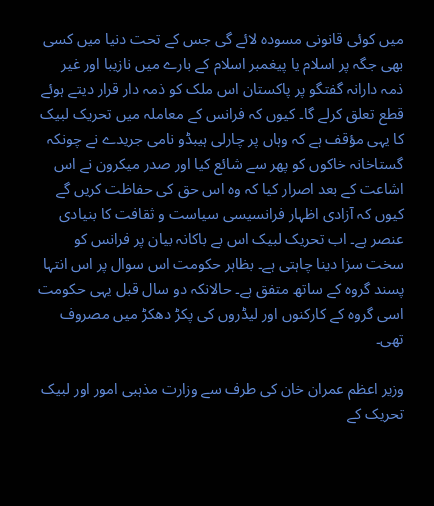میں کوئی قانونی مسودہ لائے گی جس کے تحت دنیا میں کسی بھی جگہ پر اسلام یا پیغمبر اسلام کے بارے میں نازیبا اور غیر ذمہ دارانہ گفتگو پر پاکستان اس ملک کو ذمہ دار قرار دیتے ہوئے قطع تعلق کرلے گا۔ کیوں کہ فرانس کے معاملہ میں تحریک لبیک کا یہی مؤقف ہے کہ وہاں پر چارلی ہیبڈو نامی جریدے نے چونکہ گستاخانہ خاکوں کو پھر سے شائع کیا اور صدر میکرون نے اس اشاعت کے بعد اصرار کیا کہ وہ اس حق کی حفاظت کریں گے کیوں کہ آزادی اظہار فرانسیسی سیاست و ثقافت کا بنیادی عنصر ہے۔ اب تحریک لبیک اس بے باکانہ بیان پر فرانس کو سخت سزا دینا چاہتی ہے۔ بظاہر حکومت اس سوال پر اس انتہا پسند گروہ کے ساتھ متفق ہے۔ حالانکہ دو سال قبل یہی حکومت اسی گروہ کے کارکنوں اور لیڈروں کی پکڑ دھکڑ میں مصروف تھی۔

وزیر اعظم عمران خان کی طرف سے وزارت مذہبی امور اور لبیک تحریک کے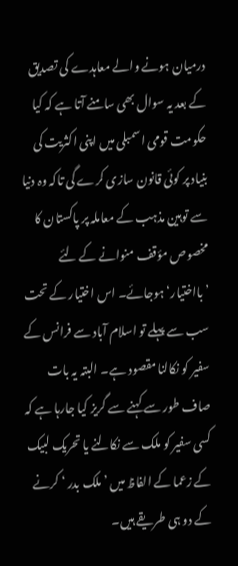درمیان ہونے والے معاہدے کی تصدیق کے بعد یہ سوال بھی سامنے آتا ہے کہ کیا حکومت قومی اسمبلی میں اپنی اکثریت کی بنیاد پر کوئی قانون سازی کرے گی تاکہ وہ دنیا سے توہین مذہب کے معاملہ پر پاکستان کا مخصوص مؤقف منوانے کے لئے ’بااختیار‘ ہوجائے۔ اس اختیار کے تحت سب سے پہلے تو اسلام آباد سے فرانس کے سفیر کو نکالنا مقصود ہے۔ البتہ یہ بات صاف طور سے کہنے سے گریز کیا جارہا ہے کہ کسی سفیر کو ملک سے نکالنے یا تحریک لبیک کے زعما کے الفاظ میں ’ملک بدر ‘ کرنے کے دو ہی طریقے ہیں۔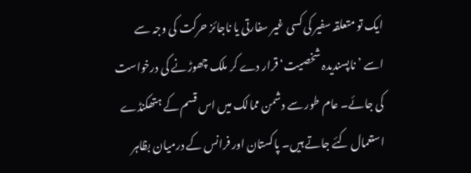ایک تو متعلقہ سفیر کی کسی غیر سفارتی یا ناجائز حرکت کی وجہ سے اسے ’ناپسندیدہ شخصیت‘ قرار دے کر ملک چھوڑنے کی درخواست کی جائے۔ عام طور سے دشمن ممالک میں اس قسم کے ہتھکنڈے استعمال کئے جاتے ہیں۔ پاکستان اور فرانس کے درمیان بظاہر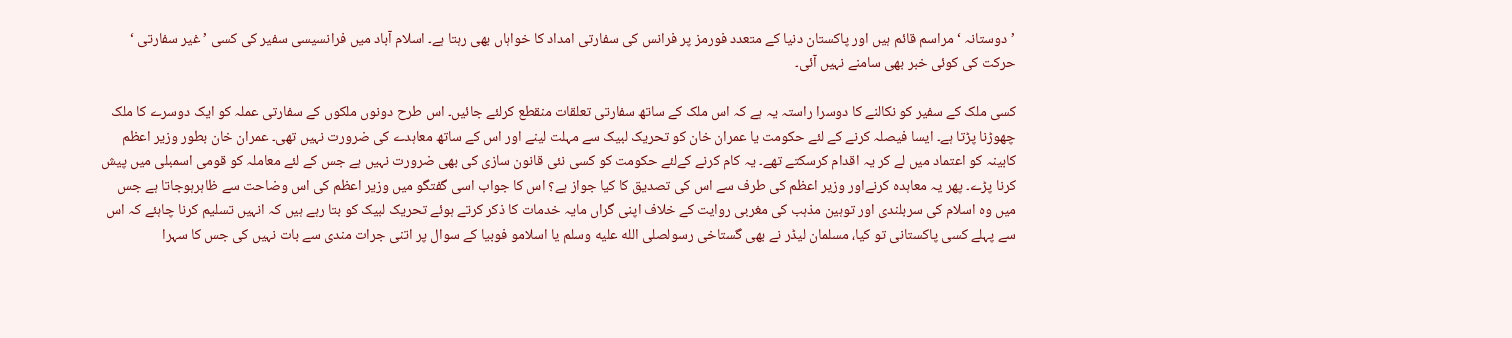’دوستانہ ‘ مراسم قائم ہیں اور پاکستان دنیا کے متعدد فورمز پر فرانس کی سفارتی امداد کا خواہاں بھی رہتا ہے۔ اسلام آباد میں فرانسیسی سفیر کی کسی ’غیر سفارتی ‘ حرکت کی کوئی خبر بھی سامنے نہیں آئی۔

کسی ملک کے سفیر کو نکالنے کا دوسرا راستہ یہ ہے کہ اس ملک کے ساتھ سفارتی تعلقات منقطع کرلئے جائیں۔ اس طرح دونوں ملکوں کے سفارتی عملہ کو ایک دوسرے کا ملک چھوڑنا پڑتا ہے۔ ایسا فیصلہ کرنے کے لئے حکومت یا عمران خان کو تحریک لبیک سے مہلت لینے اور اس کے ساتھ معاہدے کی ضرورت نہیں تھی۔ عمران خان بطور وزیر اعظم کابینہ کو اعتماد میں لے کر یہ اقدام کرسکتے تھے۔ یہ کام کرنے کےلئے حکومت کو کسی نئی قانون سازی کی بھی ضرورت نہیں ہے جس کے لئے معاملہ کو قومی اسمبلی میں پیش کرنا پڑے۔ پھر یہ معاہدہ کرنےاور وزیر اعظم کی طرف سے اس کی تصدیق کا کیا جواز ہے؟ اس کا جواب اسی گفتگو میں وزیر اعظم کی اس وضاحت سے ظاہرہوجاتا ہے جس میں وہ اسلام کی سربلندی اور توہین مذہب کی مغربی روایت کے خلاف اپنی گراں مایہ خدمات کا ذکر کرتے ہوئے تحریک لبیک کو بتا رہے ہیں کہ انہیں تسلیم کرنا چاہئے کہ اس سے پہلے کسی پاکستانی تو کیا، مسلمان لیڈر نے بھی گستاخی رسولصلى الله عليه وسلم یا اسلامو فوبیا کے سوال پر اتنی جرات مندی سے بات نہیں کی جس کا سہرا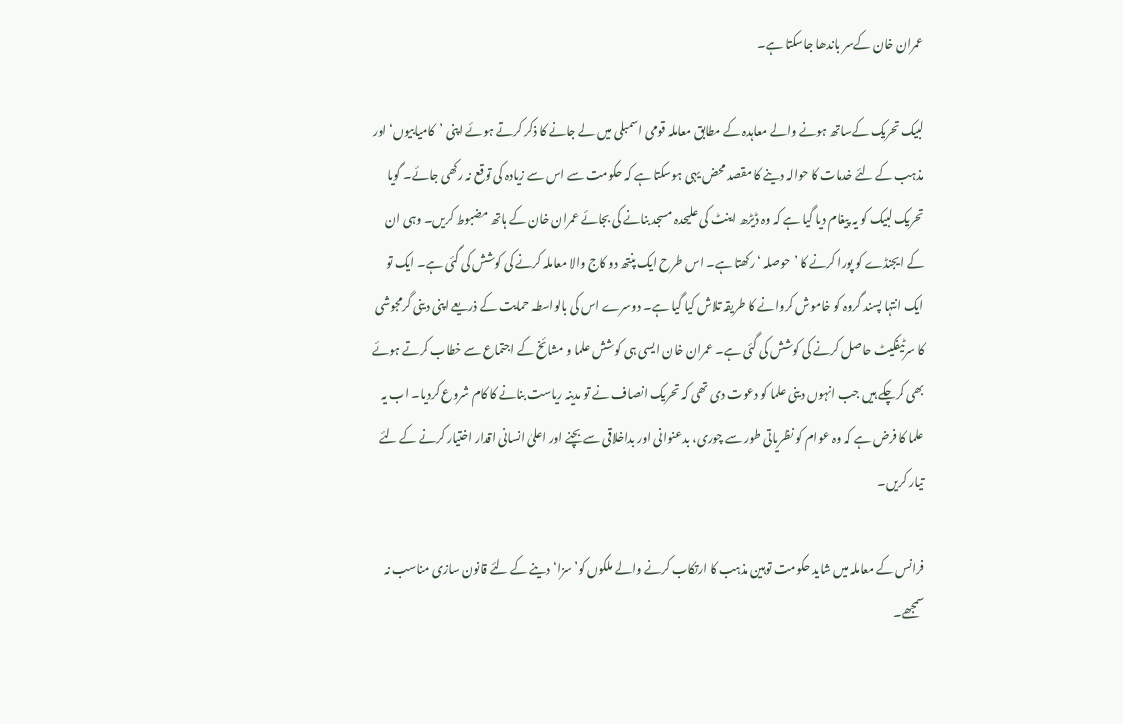عمران خان کےسر باندھا جاسکتا ہے۔

لبیک تحریک کےساتھ ہونے والے معاہدہ کے مطابق معاملہ قومی اسمبلی میں لے جانے کا ذکر کرتے ہوئے اپنی ’کامیابیوں‘ اور مذہب کے لئے خدمات کا حوالہ دینے کا مقصد محض یہی ہوسکتا ہے کہ حکومت سے اس سے زیادہ کی توقع نہ رکھی جائے۔ گویا تحریک لبیک کو یہ پیغام دیا گیا ہے کہ وہ ڈیڑھ اینٹ کی علیحدہ مسجد بنانے کی بجائے عمران خان کے ہاتھ مضبوط کریں۔ وہی ان کے ایجنڈے کو پورا کرنے کا ’حوصلہ ‘ رکھتا ہے۔ اس طرح ایک پنتھ دو کاج والا معاملہ کرنے کی کوشش کی گئی ہے۔ ایک تو ایک انتہا پسند گروہ کو خاموش کروانے کا طریقہ تلاش کیا گیا ہے۔ دوسرے اس کی بالواسطہ حمایت کے ذریعے اپنی دینی گرمجوشی کا سرٹیفکیٹ حاصل کرنے کی کوشش کی گئی ہے۔ عمران خان ایسی ہی کوشش علما و مشائخ کے اجتماع سے خطاب کرتے ہوئے بھی کرچکے ہیں جب انہوں دینی علما کو دعوت دی تھی کہ تحریک انصاف نے تو مدینہ ریاست بنانے کا کام شروع کردیا۔ اب یہ علما کا فرض ہے کہ وہ عوام کو نظریاتی طور سے چوری، بدعنوانی اور بداخلاقی سے بچنے اور اعلیٰ انسانی اقدار اختیار کرنے کے لئے تیار کریں۔

فرانس کے معاملہ میں شاید حکومت توہین مذہب کا ارتکاب کرنے والے ملکوں کو’سزا‘ دینے کے لئے قانون سازی مناسب نہ سمجھے۔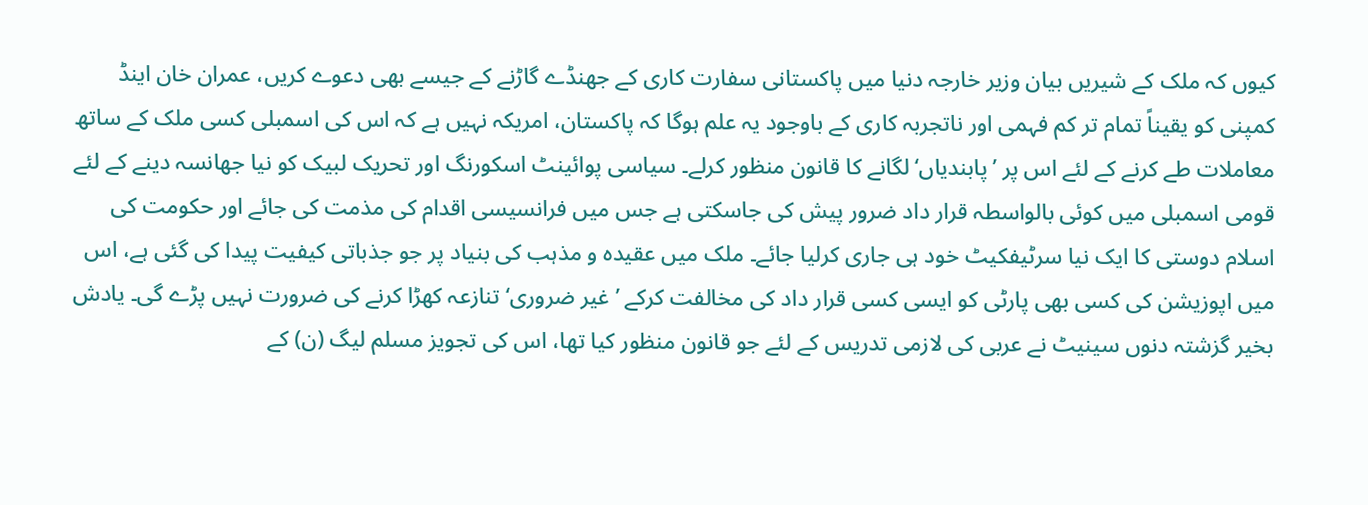کیوں کہ ملک کے شیریں بیان وزیر خارجہ دنیا میں پاکستانی سفارت کاری کے جھنڈے گاڑنے کے جیسے بھی دعوے کریں، عمران خان اینڈ کمپنی کو یقیناً تمام تر کم فہمی اور ناتجربہ کاری کے باوجود یہ علم ہوگا کہ پاکستان، امریکہ نہیں ہے کہ اس کی اسمبلی کسی ملک کے ساتھ معاملات طے کرنے کے لئے اس پر ’پابندیاں‘ لگانے کا قانون منظور کرلے۔ سیاسی پوائینٹ اسکورنگ اور تحریک لبیک کو نیا جھانسہ دینے کے لئے قومی اسمبلی میں کوئی بالواسطہ قرار داد ضرور پیش کی جاسکتی ہے جس میں فرانسیسی اقدام کی مذمت کی جائے اور حکومت کی اسلام دوستی کا ایک نیا سرٹیفکیٹ خود ہی جاری کرلیا جائے۔ ملک میں عقیدہ و مذہب کی بنیاد پر جو جذباتی کیفیت پیدا کی گئی ہے، اس میں اپوزیشن کی کسی بھی پارٹی کو ایسی کسی قرار داد کی مخالفت کرکے ’غیر ضروری‘ تنازعہ کھڑا کرنے کی ضرورت نہیں پڑے گی۔ یادش بخیر گزشتہ دنوں سینیٹ نے عربی کی لازمی تدریس کے لئے جو قانون منظور کیا تھا، اس کی تجویز مسلم لیگ (ن) کے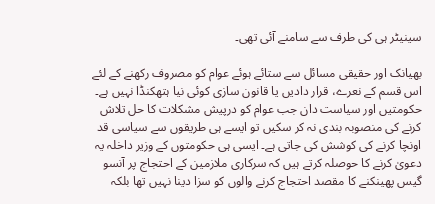سینیٹر ہی کی طرف سے سامنے آئی تھی۔

بھیانک اور حقیقی مسائل سے ستائے ہوئے عوام کو مصروف رکھنے کے لئے اس قسم کے نعرے، قرار دادیں یا قانون سازی کوئی نیا ہتھکنڈا نہیں ہے۔ حکومتیں اور سیاست دان جب عوام کو درپیش مشکلات کا حل تلاش کرنے کی منصوبہ بندی نہ کر سکیں تو ایسے ہی طریقوں سے سیاسی قد اونچا کرنے کی کوشش کی جاتی ہے۔ ایسی ہی حکومتوں کے وزیر داخلہ یہ دعویٰ کرنے کا حوصلہ کرتے ہیں کہ سرکاری ملازمین کے احتجاج پر آنسو گیس پھینکنے کا مقصد احتجاج کرنے والوں کو سزا دینا نہیں تھا بلکہ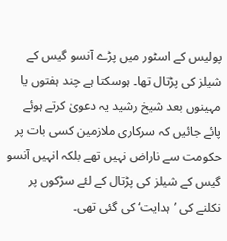پولیس کے اسٹور میں پڑے آنسو گیس کے شیلز کی پڑتال تھا۔ ہوسکتا ہے چند ہفتوں یا مہینوں بعد شیخ رشید یہ دعویٰ کرتے ہوئے پائے جائیں کہ سرکاری ملازمین کسی بات پر حکومت سے ناراض نہیں تھے بلکہ انہیں آنسو گیس کے شیلز کی پڑتال کے لئے سڑکوں پر نکلنے کی ’ہدایت‘ کی گئی تھی۔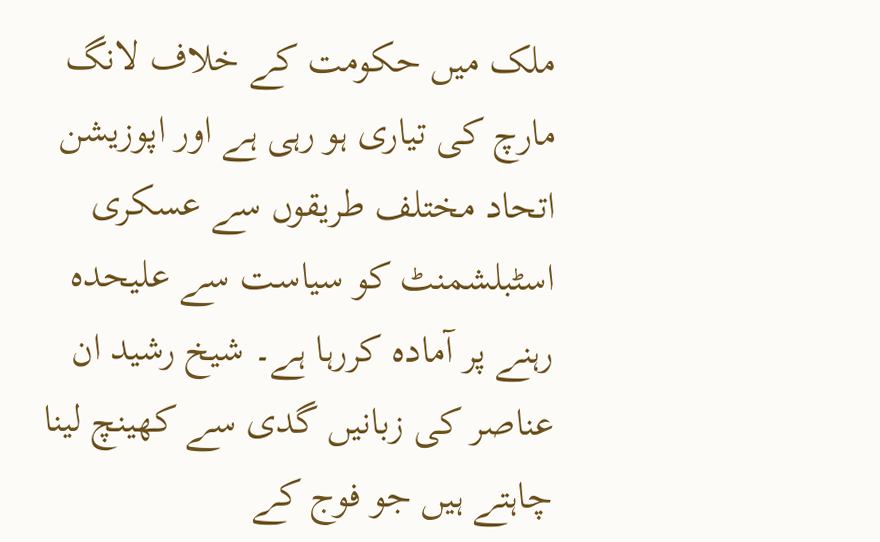ملک میں حکومت کے خلاف لانگ مارچ کی تیاری ہو رہی ہے اور اپوزیشن اتحاد مختلف طریقوں سے عسکری اسٹبلشمنٹ کو سیاست سے علیحدہ رہنے پر آمادہ کررہا ہے۔ شیخ رشید ان عناصر کی زبانیں گدی سے کھینچ لینا چاہتے ہیں جو فوج کے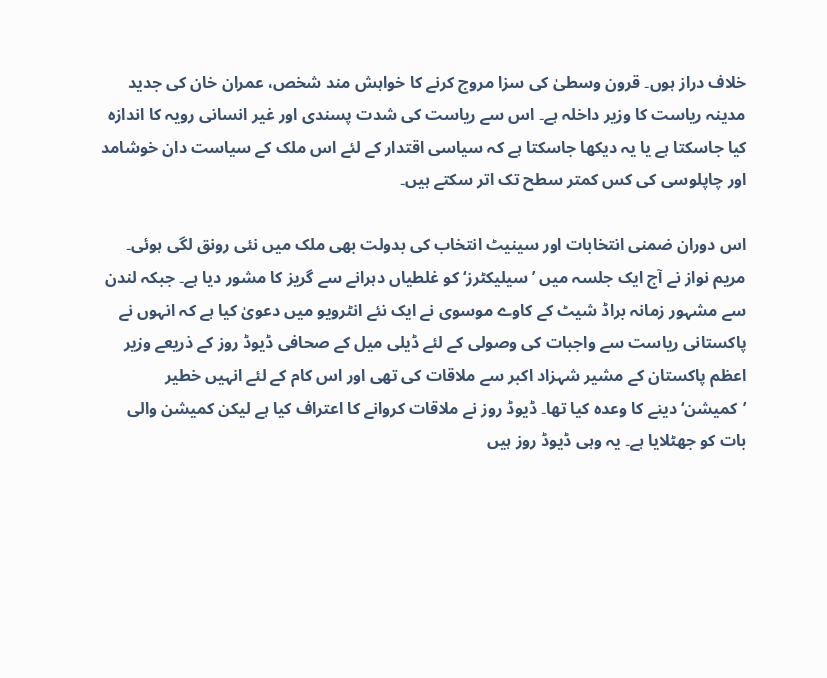خلاف دراز ہوں۔ قرون وسطیٰ کی سزا مروج کرنے کا خواہش مند شخص، عمران خان کی جدید مدینہ ریاست کا وزیر داخلہ ہے۔ اس سے ریاست کی شدت پسندی اور غیر انسانی رویہ کا اندازہ کیا جاسکتا ہے یا یہ دیکھا جاسکتا ہے کہ سیاسی اقتدار کے لئے اس ملک کے سیاست دان خوشامد اور چاپلوسی کی کس کمتر سطح تک اتر سکتے ہیں۔

اس دوران ضمنی انتخابات اور سینیٹ انتخاب کی بدولت بھی ملک میں نئی رونق لگی ہوئی۔ مریم نواز نے آج ایک جلسہ میں ’سیلیکٹرز‘ کو غلطیاں دہرانے سے گریز کا مشور دیا ہے۔ جبکہ لندن سے مشہور زمانہ براڈ شیٹ کے کاوے موسوی نے ایک نئے انٹرویو میں دعویٰ کیا ہے کہ انہوں نے پاکستانی ریاست سے واجبات کی وصولی کے لئے ڈیلی میل کے صحافی ڈیوڈ روز کے ذریعے وزیر اعظم پاکستان کے مشیر شہزاد اکبر سے ملاقات کی تھی اور اس کام کے لئے انہیں خطیر ’کمیشن‘ دینے کا وعدہ کیا تھا۔ ڈیوڈ روز نے ملاقات کروانے کا اعتراف کیا ہے لیکن کمیشن والی بات کو جھٹلایا ہے۔ یہ وہی ڈیوڈ روز ہیں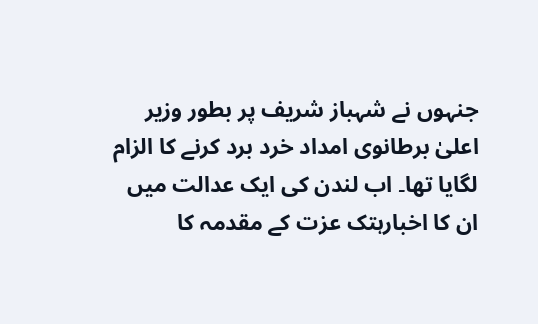جنہوں نے شہباز شریف پر بطور وزیر اعلیٰ برطانوی امداد خرد برد کرنے کا الزام لگایا تھا۔ اب لندن کی ایک عدالت میں ان کا اخبارہتک عزت کے مقدمہ کا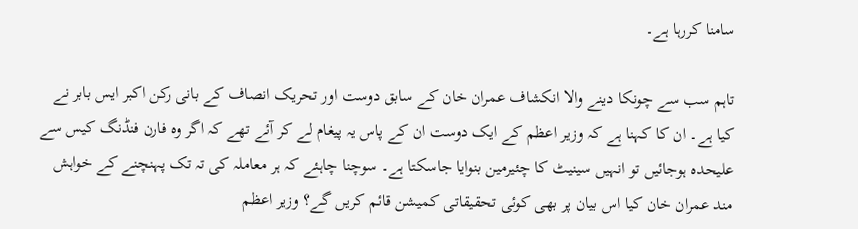سامنا کررہا ہے۔

تاہم سب سے چونکا دینے والا انکشاف عمران خان کے سابق دوست اور تحریک انصاف کے بانی رکن اکبر ایس بابر نے کیا ہے۔ ان کا کہنا ہے کہ وزیر اعظم کے ایک دوست ان کے پاس یہ پیغام لے کر آئے تھے کہ اگر وہ فارن فنڈنگ کیس سے علیحدہ ہوجائیں تو انہیں سینیٹ کا چئیرمین بنوایا جاسکتا ہے۔ سوچنا چاہئے کہ ہر معاملہ کی تہ تک پہنچنے کے خواہش مند عمران خان کیا اس بیان پر بھی کوئی تحقیقاتی کمیشن قائم کریں گے؟ وزیر اعظم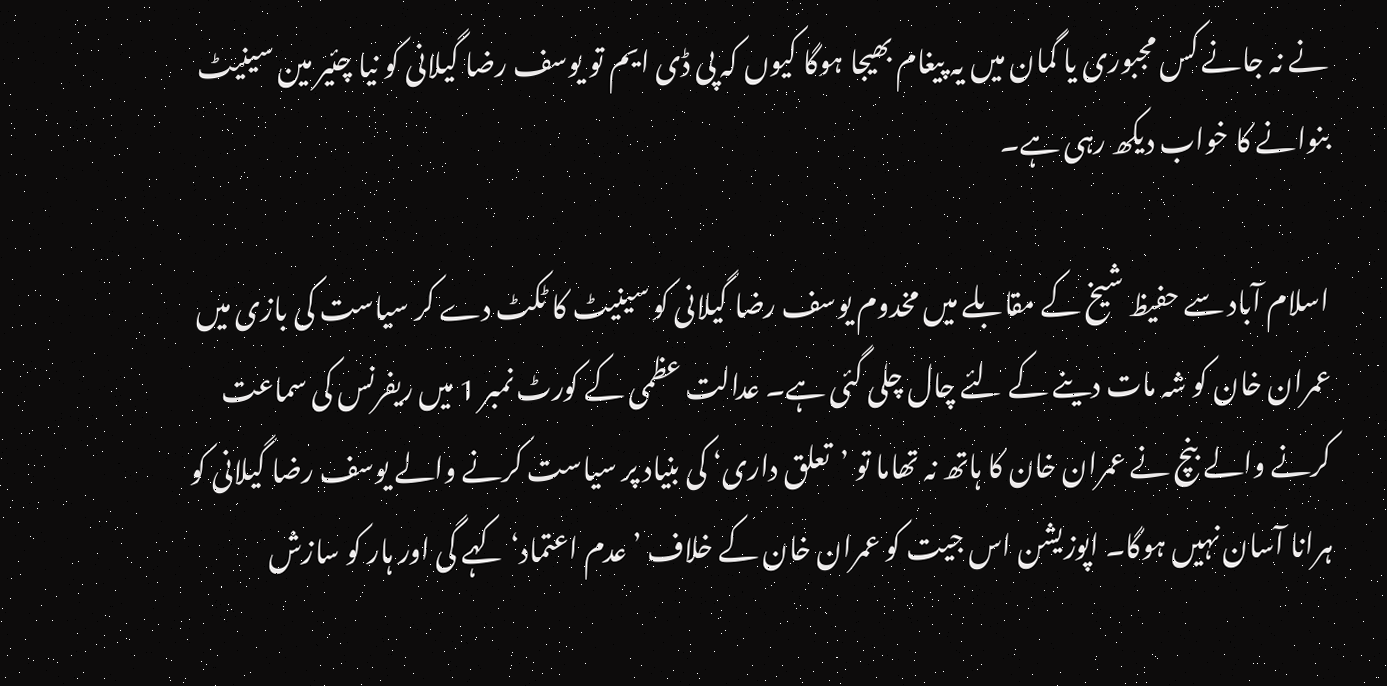نے نہ جانے کس مجبوری یا گمان میں یہ پیغام بھیجا ہوگا کیوں کہ پی ڈی ایم تو یوسف رضا گیلانی کو نیا چئیر مین سینیٹ بنوانے کا خواب دیکھ رہی ہے۔

اسلام آباد سے حفیظ شیخ کے مقابلے میں مخدوم یوسف رضا گیلانی کو سینیٹ کا ٹکٹ دے کر سیاست کی بازی میں عمران خان کو شہ مات دینے کے لئے چال چلی گئی ہے۔ عدالت عظمی کے کورٹ نمبر 1 میں ریفرنس کی سماعت کرنے والے بنچ نے عمران خان کا ہاتھ نہ تھاما تو ’تعلق داری‘ کی بنیاد پر سیاست کرنے والے یوسف رضا گیلانی کو ہرانا آسان نہیں ہوگا۔ اپوزیشن اس جیت کو عمران خان کے خلاف ’عدم اعتماد‘ کہے گی اور ہار کو سازش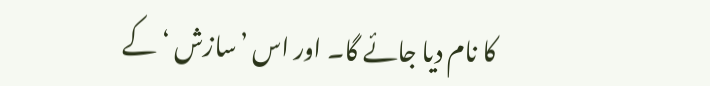کا نام دیا جائے گا۔ اور اس ’سازش ‘کے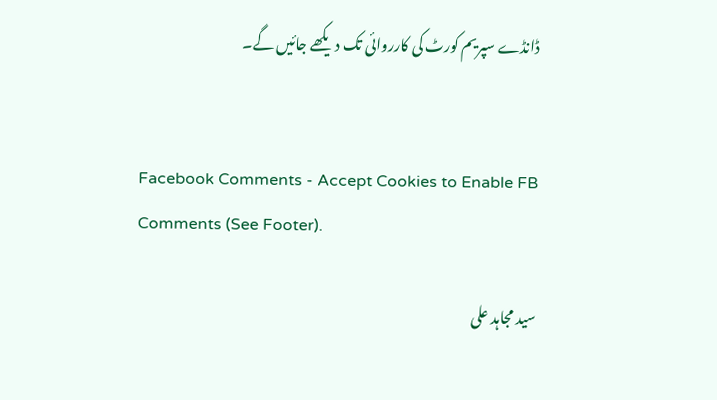ڈانڈے سپریم کورٹ کی کارروائی تک دیکھے جائیں گے۔


Facebook Comments - Accept Cookies to Enable FB Comments (See Footer).

سید مجاہد علی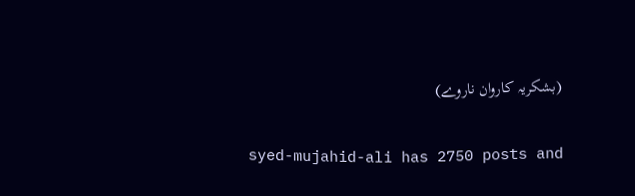(بشکریہ کاروان ناروے)

syed-mujahid-ali has 2750 posts and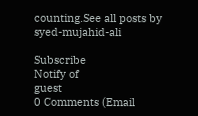counting.See all posts by syed-mujahid-ali

Subscribe
Notify of
guest
0 Comments (Email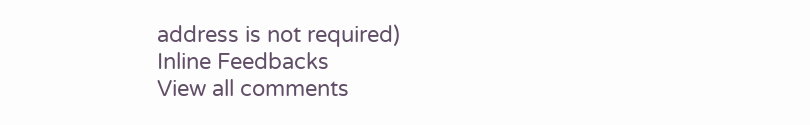address is not required)
Inline Feedbacks
View all comments